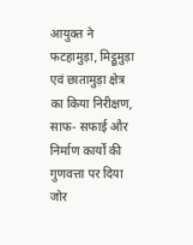आयुक्त ने फटहामुड़ा, मिट्ठूमुड़ा एवं छातामुड़ा क्षेत्र का किया निरीक्षण, साफ- सफाई और निर्माण कार्यों की गुणवत्ता पर दिया जोर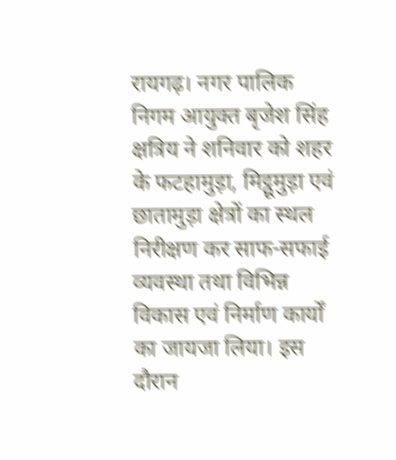रायगढ़। नगर पालिक निगम आयुक्त बृजेश सिंह क्षत्रिय ने शनिवार को शहर के फटहामुड़ा, मिट्ठूमुड़ा एवं छातामुड़ा क्षेत्रों का स्थल निरीक्षण कर साफ-सफाई व्यवस्था तथा विभिन्न विकास एवं निर्माण कार्यों का जायजा लिया। इस दौरान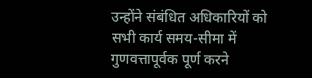उन्होंने संबंधित अधिकारियों को सभी कार्य समय-सीमा में गुणवत्तापूर्वक पूर्ण करने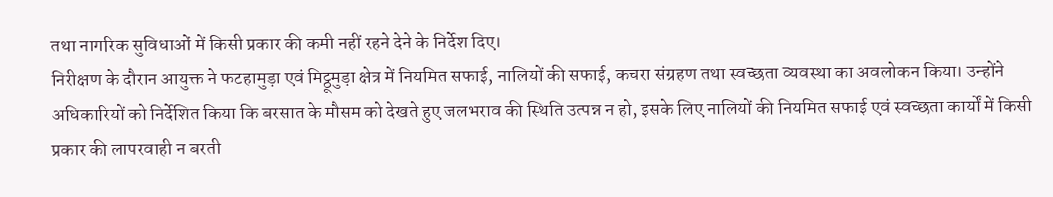तथा नागरिक सुविधाओं में किसी प्रकार की कमी नहीं रहने देने के निर्देश दिए।
निरीक्षण के दौरान आयुक्त ने फटहामुड़ा एवं मिट्ठूमुड़ा क्षेत्र में नियमित सफाई, नालियों की सफाई, कचरा संग्रहण तथा स्वच्छता व्यवस्था का अवलोकन किया। उन्होंने अधिकारियों को निर्देशित किया कि बरसात के मौसम को देखते हुए जलभराव की स्थिति उत्पन्न न हो, इसके लिए नालियों की नियमित सफाई एवं स्वच्छता कार्यों में किसी प्रकार की लापरवाही न बरती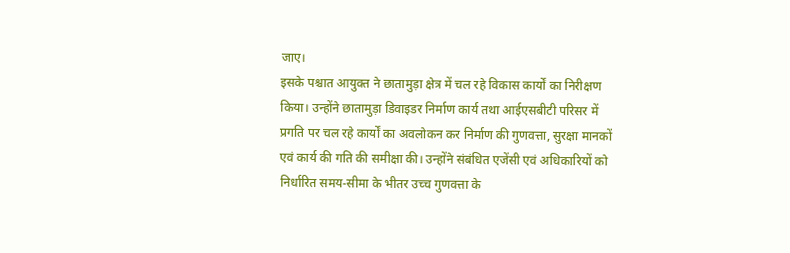जाए।
इसके पश्चात आयुक्त ने छातामुड़ा क्षेत्र में चल रहे विकास कार्यों का निरीक्षण किया। उन्होंने छातामुड़ा डिवाइडर निर्माण कार्य तथा आईएसबीटी परिसर में प्रगति पर चल रहे कार्यों का अवलोकन कर निर्माण की गुणवत्ता, सुरक्षा मानकों एवं कार्य की गति की समीक्षा की। उन्होंने संबंधित एजेंसी एवं अधिकारियों को निर्धारित समय-सीमा के भीतर उच्च गुणवत्ता के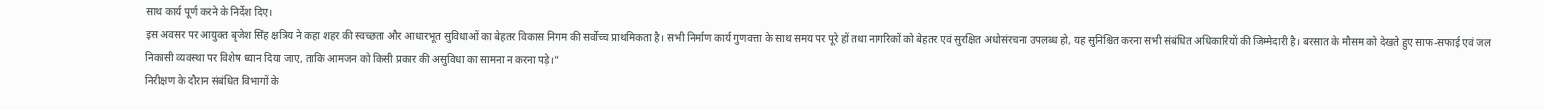साथ कार्य पूर्ण करने के निर्देश दिए।
इस अवसर पर आयुक्त बृजेश सिंह क्षत्रिय ने कहा शहर की स्वच्छता और आधारभूत सुविधाओं का बेहतर विकास निगम की सर्वोच्च प्राथमिकता है। सभी निर्माण कार्य गुणवत्ता के साथ समय पर पूरे हों तथा नागरिकों को बेहतर एवं सुरक्षित अधोसंरचना उपलब्ध हो, यह सुनिश्चित करना सभी संबंधित अधिकारियों की जिम्मेदारी है। बरसात के मौसम को देखते हुए साफ-सफाई एवं जल निकासी व्यवस्था पर विशेष ध्यान दिया जाए, ताकि आमजन को किसी प्रकार की असुविधा का सामना न करना पड़े।”
निरीक्षण के दौरान संबंधित विभागों के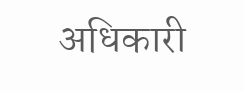अधिकारी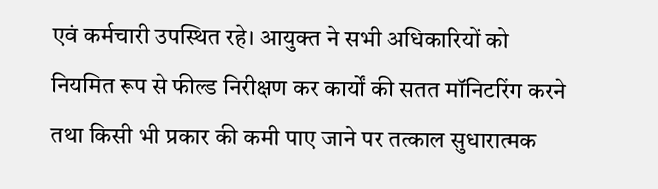एवं कर्मचारी उपस्थित रहे। आयुक्त ने सभी अधिकारियों को नियमित रूप से फील्ड निरीक्षण कर कार्यों की सतत मॉनिटरिंग करने तथा किसी भी प्रकार की कमी पाए जाने पर तत्काल सुधारात्मक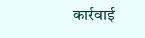कार्रवाई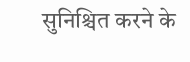सुनिश्चित करने के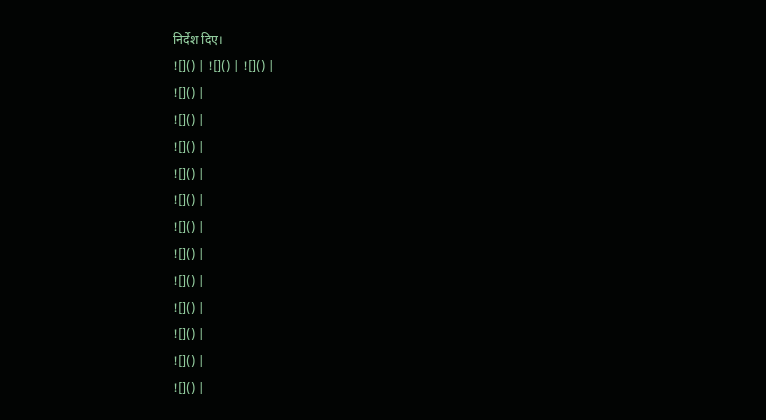निर्देश दिए।
![]() | ![]() | ![]() |
![]() |
![]() |
![]() |
![]() |
![]() |
![]() |
![]() |
![]() |
![]() |
![]() |
![]() |
![]() |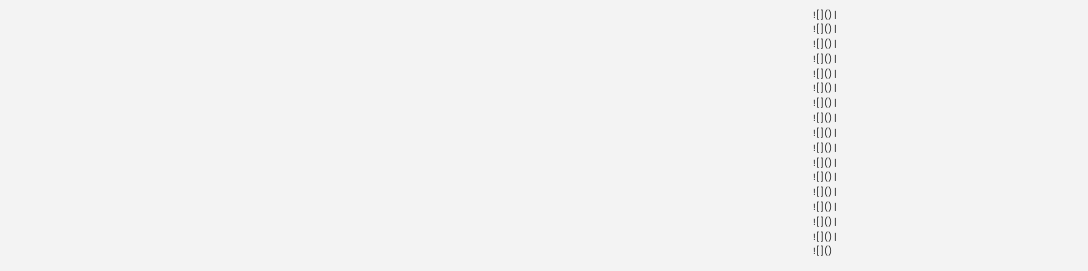![]() |
![]() |
![]() |
![]() |
![]() |
![]() |
![]() |
![]() |
![]() |
![]() |
![]() |
![]() |
![]() |
![]() |
![]() |
![]() |
![]()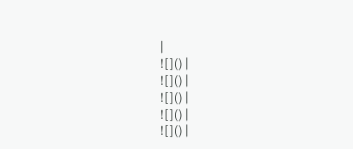|
![]() |
![]() |
![]() |
![]() |
![]() |